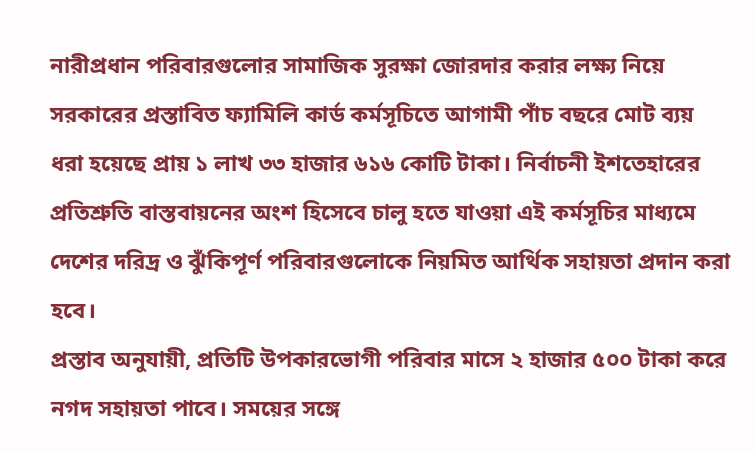নারীপ্রধান পরিবারগুলোর সামাজিক সুরক্ষা জোরদার করার লক্ষ্য নিয়ে সরকারের প্রস্তাবিত ফ্যামিলি কার্ড কর্মসূচিতে আগামী পাঁচ বছরে মোট ব্যয় ধরা হয়েছে প্রায় ১ লাখ ৩৩ হাজার ৬১৬ কোটি টাকা। নির্বাচনী ইশতেহারের প্রতিশ্রুতি বাস্তবায়নের অংশ হিসেবে চালু হতে যাওয়া এই কর্মসূচির মাধ্যমে দেশের দরিদ্র ও ঝুঁকিপূর্ণ পরিবারগুলোকে নিয়মিত আর্থিক সহায়তা প্রদান করা হবে।
প্রস্তাব অনুযায়ী, প্রতিটি উপকারভোগী পরিবার মাসে ২ হাজার ৫০০ টাকা করে নগদ সহায়তা পাবে। সময়ের সঙ্গে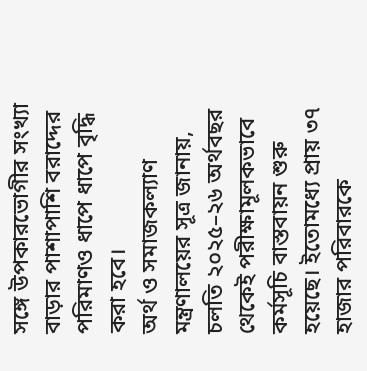সঙ্গে উপকারভোগীর সংখ্যা বাড়ার পাশাপাশি বরাদ্দের পরিমাণও ধাপে ধাপে বৃদ্ধি করা হবে।
অর্থ ও সমাজকল্যাণ মন্ত্রণালয়ের সূত্র জানায়, চলতি ২০২৫–২৬ অর্থবছর থেকেই পরীক্ষামূলকভাবে কর্মসূচি বাস্তবায়ন শুরু হয়েছে। ইতোমধ্যে প্রায় ৩৭ হাজার পরিবারকে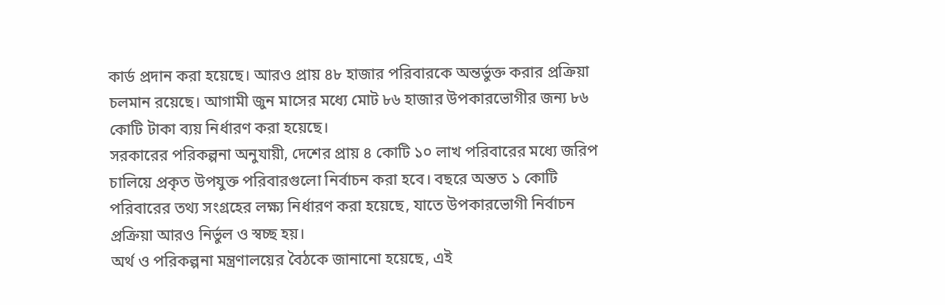কার্ড প্রদান করা হয়েছে। আরও প্রায় ৪৮ হাজার পরিবারকে অন্তর্ভুক্ত করার প্রক্রিয়া চলমান রয়েছে। আগামী জুন মাসের মধ্যে মোট ৮৬ হাজার উপকারভোগীর জন্য ৮৬ কোটি টাকা ব্যয় নির্ধারণ করা হয়েছে।
সরকারের পরিকল্পনা অনুযায়ী, দেশের প্রায় ৪ কোটি ১০ লাখ পরিবারের মধ্যে জরিপ চালিয়ে প্রকৃত উপযুক্ত পরিবারগুলো নির্বাচন করা হবে। বছরে অন্তত ১ কোটি পরিবারের তথ্য সংগ্রহের লক্ষ্য নির্ধারণ করা হয়েছে, যাতে উপকারভোগী নির্বাচন প্রক্রিয়া আরও নির্ভুল ও স্বচ্ছ হয়।
অর্থ ও পরিকল্পনা মন্ত্রণালয়ের বৈঠকে জানানো হয়েছে, এই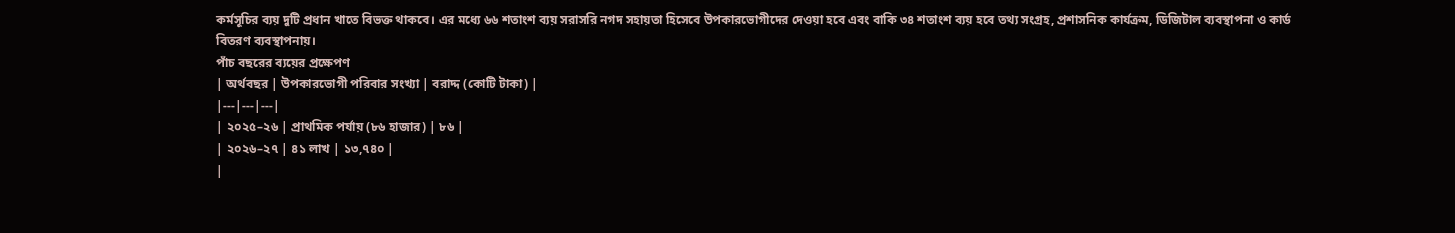কর্মসূচির ব্যয় দুটি প্রধান খাতে বিভক্ত থাকবে। এর মধ্যে ৬৬ শতাংশ ব্যয় সরাসরি নগদ সহায়তা হিসেবে উপকারভোগীদের দেওয়া হবে এবং বাকি ৩৪ শতাংশ ব্যয় হবে তথ্য সংগ্রহ, প্রশাসনিক কার্যক্রম, ডিজিটাল ব্যবস্থাপনা ও কার্ড বিতরণ ব্যবস্থাপনায়।
পাঁচ বছরের ব্যয়ের প্রক্ষেপণ
| অর্থবছর | উপকারভোগী পরিবার সংখ্যা | বরাদ্দ (কোটি টাকা) |
|---|---|---|
| ২০২৫–২৬ | প্রাথমিক পর্যায় (৮৬ হাজার) | ৮৬ |
| ২০২৬–২৭ | ৪১ লাখ | ১৩,৭৪০ |
|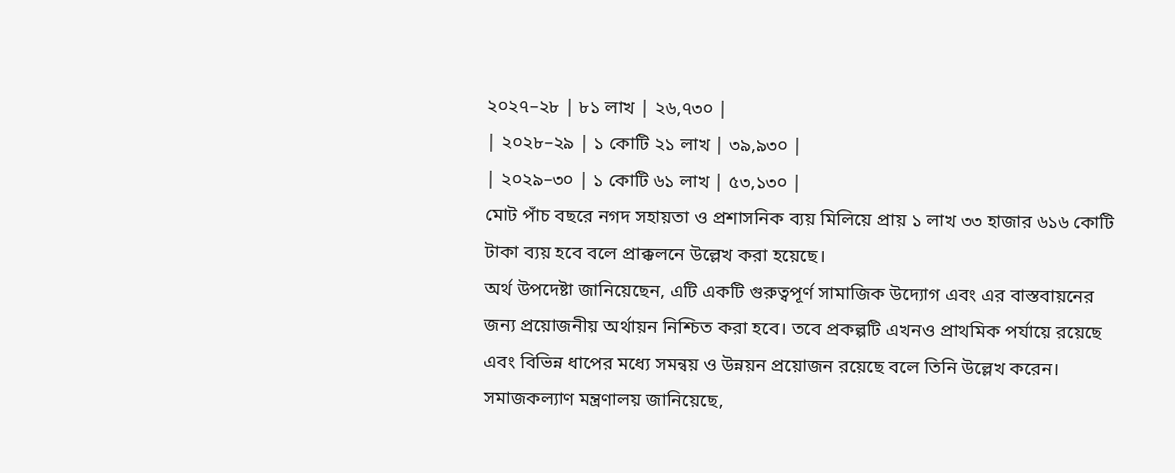২০২৭–২৮ | ৮১ লাখ | ২৬,৭৩০ |
| ২০২৮–২৯ | ১ কোটি ২১ লাখ | ৩৯,৯৩০ |
| ২০২৯–৩০ | ১ কোটি ৬১ লাখ | ৫৩,১৩০ |
মোট পাঁচ বছরে নগদ সহায়তা ও প্রশাসনিক ব্যয় মিলিয়ে প্রায় ১ লাখ ৩৩ হাজার ৬১৬ কোটি টাকা ব্যয় হবে বলে প্রাক্কলনে উল্লেখ করা হয়েছে।
অর্থ উপদেষ্টা জানিয়েছেন, এটি একটি গুরুত্বপূর্ণ সামাজিক উদ্যোগ এবং এর বাস্তবায়নের জন্য প্রয়োজনীয় অর্থায়ন নিশ্চিত করা হবে। তবে প্রকল্পটি এখনও প্রাথমিক পর্যায়ে রয়েছে এবং বিভিন্ন ধাপের মধ্যে সমন্বয় ও উন্নয়ন প্রয়োজন রয়েছে বলে তিনি উল্লেখ করেন।
সমাজকল্যাণ মন্ত্রণালয় জানিয়েছে,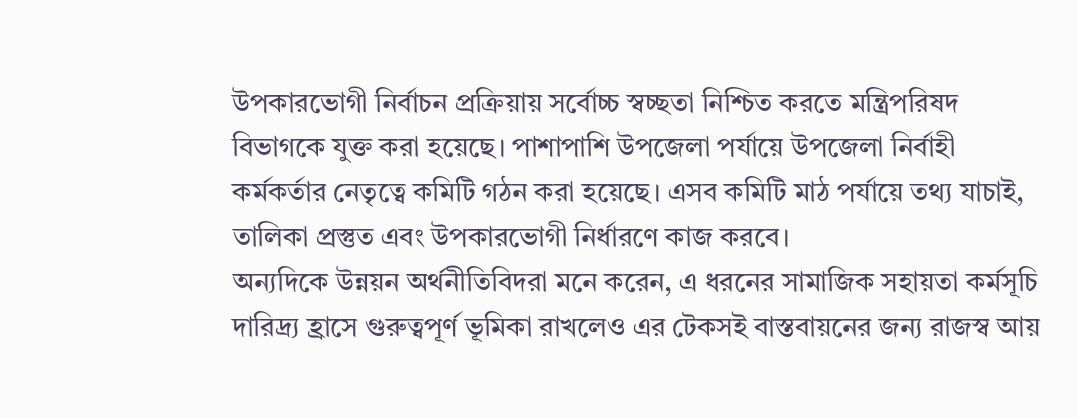উপকারভোগী নির্বাচন প্রক্রিয়ায় সর্বোচ্চ স্বচ্ছতা নিশ্চিত করতে মন্ত্রিপরিষদ বিভাগকে যুক্ত করা হয়েছে। পাশাপাশি উপজেলা পর্যায়ে উপজেলা নির্বাহী কর্মকর্তার নেতৃত্বে কমিটি গঠন করা হয়েছে। এসব কমিটি মাঠ পর্যায়ে তথ্য যাচাই, তালিকা প্রস্তুত এবং উপকারভোগী নির্ধারণে কাজ করবে।
অন্যদিকে উন্নয়ন অর্থনীতিবিদরা মনে করেন, এ ধরনের সামাজিক সহায়তা কর্মসূচি দারিদ্র্য হ্রাসে গুরুত্বপূর্ণ ভূমিকা রাখলেও এর টেকসই বাস্তবায়নের জন্য রাজস্ব আয়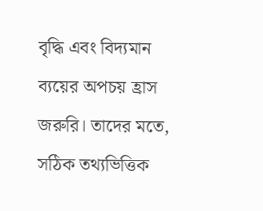বৃদ্ধি এবং বিদ্যমান ব্যয়ের অপচয় হ্রাস জরুরি। তাদের মতে, সঠিক তথ্যভিত্তিক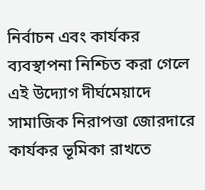নির্বাচন এবং কার্যকর ব্যবস্থাপনা নিশ্চিত করা গেলে এই উদ্যোগ দীর্ঘমেয়াদে সামাজিক নিরাপত্তা জোরদারে কার্যকর ভূমিকা রাখতে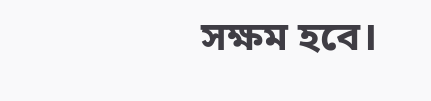সক্ষম হবে।